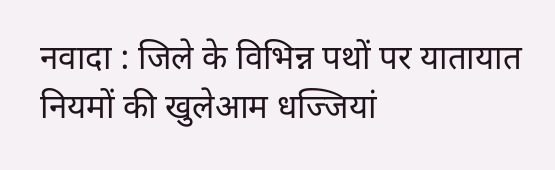नवादा : जिले के विभिन्न पथों पर यातायात नियमों की खुलेआम धज्जियां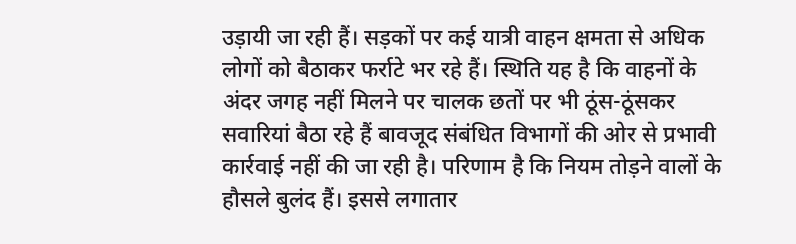उड़ायी जा रही हैं। सड़कों पर कई यात्री वाहन क्षमता से अधिक लोगों को बैठाकर फर्राटे भर रहे हैं। स्थिति यह है कि वाहनों के अंदर जगह नहीं मिलने पर चालक छतों पर भी ठूंस-ठूंसकर सवारियां बैठा रहे हैं बावजूद संबंधित विभागों की ओर से प्रभावी कार्रवाई नहीं की जा रही है। परिणाम है कि नियम तोड़ने वालों के हौसले बुलंद हैं। इससे लगातार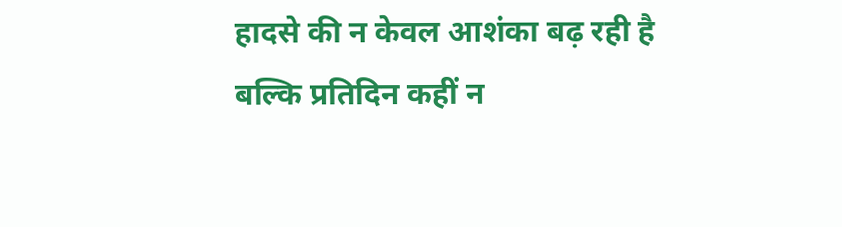हादसे की न केवल आशंका बढ़ रही है बल्कि प्रतिदिन कहीं न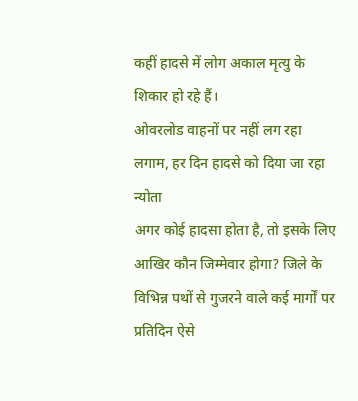कहीं हादसे में लोग अकाल मृत्यु के शिकार हो रहे हैं।
ओवरलोड वाहनों पर नहीं लग रहा लगाम, हर दिन हादसे को दिया जा रहा न्योता
अगर कोई हादसा होता है, तो इसके लिए आखिर कौन जिम्मेवार होगा? जिले के विभिन्न पथों से गुजरने वाले कई मार्गों पर प्रतिदिन ऐसे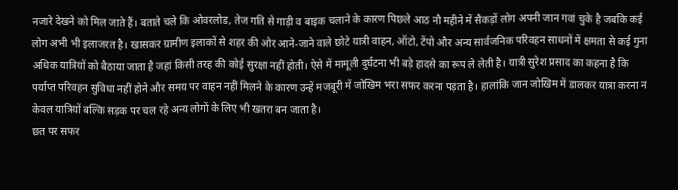नजारे देखने को मिल जाते हैं। बताते चले कि ओवरलोड, तेज गति से गाड़ी व बाइक चलाने के कारण पिछले आठ नौ महीने में सैकड़ों लोग अपनी जान गवां चुके है जबकि कई लोग अभी भी इलाजरत है। खासकर ग्रामीण इलाकों से शहर की ओर आने-जाने वाले छोटे यात्री वाहन, ऑटो, टेंपो और अन्य सार्वजनिक परिवहन साधनों में क्षमता से कई गुना अधिक यात्रियों को बैठाया जाता है जहां किसी तरह की कोई सुरक्षा नहीं होती। ऐसे में मामूली दुर्घटना भी बड़े हादसे का रूप ले लेती है। यात्री सुरेश प्रसाद का कहना है कि पर्याप्त परिवहन सुविधा नहीं होने और समय पर वाहन नहीं मिलने के कारण उन्हें मजबूरी में जोखिम भरा सफर करना पड़ता है। हालांकि जान जोखिम में डालकर यात्रा करना न केवल यात्रियों बल्कि सड़क पर चल रहे अन्य लोगों के लिए भी खतरा बन जाता है।
छत पर सफर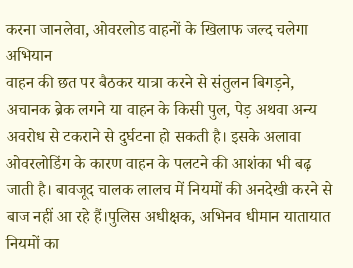करना जानलेवा, ओवरलोड वाहनों के खिलाफ जल्द चलेगा अभियान
वाहन की छत पर बैठकर यात्रा करने से संतुलन बिगड़ने, अचानक ब्रेक लगने या वाहन के किसी पुल, पेड़ अथवा अन्य अवरोध से टकराने से दुर्घटना हो सकती है। इसके अलावा ओवरलोडिंग के कारण वाहन के पलटने की आशंका भी बढ़ जाती है। बावजूद चालक लालच में नियमों की अनदेखी करने से बाज नहीं आ रहे हैं।पुलिस अधीक्षक, अभिनव धीमान यातायात नियमों का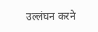उल्लंघन करने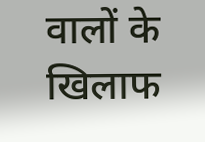वालों के खिलाफ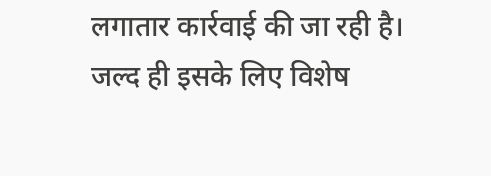लगातार कार्रवाई की जा रही है। जल्द ही इसके लिए विशेष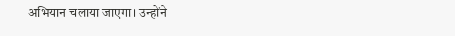अभियान चलाया जाएगा। उन्होंने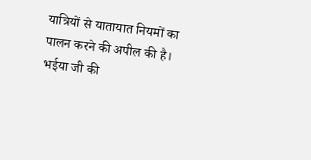यात्रियों से यातायात नियमों का पालन करने की अपील की है।
भईया जी की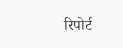रिपोर्ट